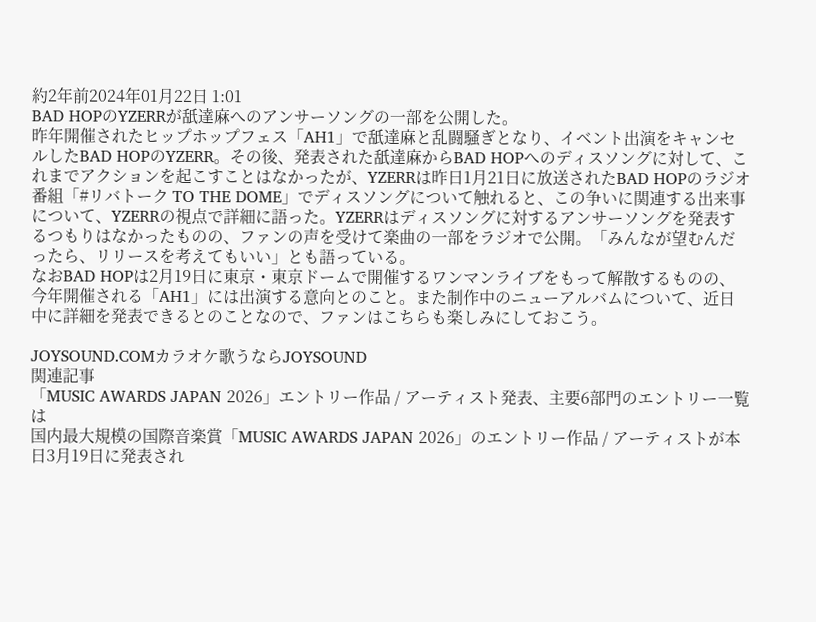約2年前2024年01月22日 1:01
BAD HOPのYZERRが舐達麻へのアンサーソングの一部を公開した。
昨年開催されたヒップホップフェス「AH1」で舐達麻と乱闘騒ぎとなり、イベント出演をキャンセルしたBAD HOPのYZERR。その後、発表された舐達麻からBAD HOPへのディスソングに対して、これまでアクションを起こすことはなかったが、YZERRは昨日1月21日に放送されたBAD HOPのラジオ番組「#リバトーク TO THE DOME」でディスソングについて触れると、この争いに関連する出来事について、YZERRの視点で詳細に語った。YZERRはディスソングに対するアンサーソングを発表するつもりはなかったものの、ファンの声を受けて楽曲の一部をラジオで公開。「みんなが望むんだったら、リリースを考えてもいい」とも語っている。
なおBAD HOPは2月19日に東京・東京ドームで開催するワンマンライブをもって解散するものの、今年開催される「AH1」には出演する意向とのこと。また制作中のニューアルバムについて、近日中に詳細を発表できるとのことなので、ファンはこちらも楽しみにしておこう。

JOYSOUND.COMカラオケ歌うならJOYSOUND
関連記事
「MUSIC AWARDS JAPAN 2026」エントリー作品 / アーティスト発表、主要6部門のエントリー一覧は
国内最大規模の国際音楽賞「MUSIC AWARDS JAPAN 2026」のエントリー作品 / アーティストが本日3月19日に発表され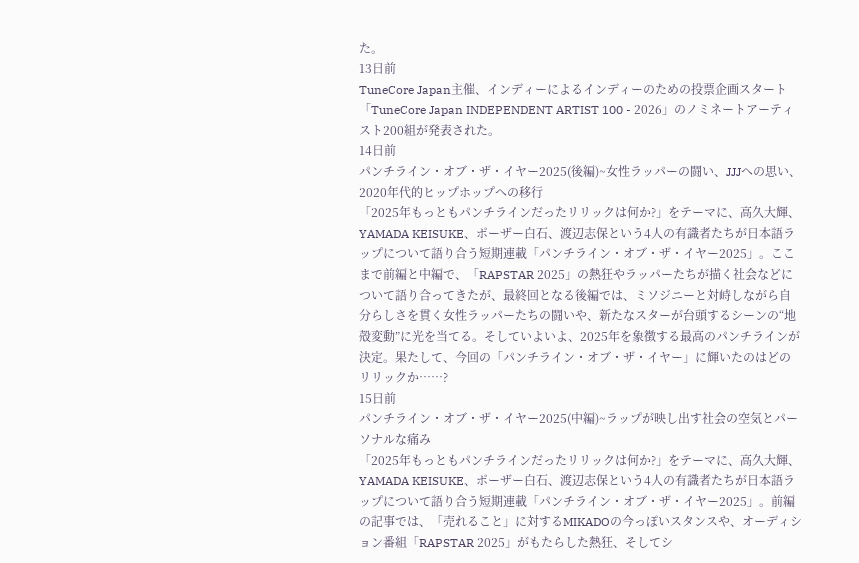た。
13日前
TuneCore Japan主催、インディーによるインディーのための投票企画スタート
「TuneCore Japan INDEPENDENT ARTIST 100 - 2026」のノミネートアーティスト200組が発表された。
14日前
パンチライン・オブ・ザ・イヤー2025(後編)~女性ラッパーの闘い、JJJへの思い、2020年代的ヒップホップへの移行
「2025年もっともパンチラインだったリリックは何か?」をテーマに、高久大輝、YAMADA KEISUKE、ポーザー白石、渡辺志保という4人の有識者たちが日本語ラップについて語り合う短期連載「パンチライン・オブ・ザ・イヤー2025」。ここまで前編と中編で、「RAPSTAR 2025」の熱狂やラッパーたちが描く社会などについて語り合ってきたが、最終回となる後編では、ミソジニーと対峙しながら自分らしさを貫く女性ラッパーたちの闘いや、新たなスターが台頭するシーンの“地殻変動”に光を当てる。そしていよいよ、2025年を象徴する最高のパンチラインが決定。果たして、今回の「パンチライン・オブ・ザ・イヤー」に輝いたのはどのリリックか……?
15日前
パンチライン・オブ・ザ・イヤー2025(中編)~ラップが映し出す社会の空気とパーソナルな痛み
「2025年もっともパンチラインだったリリックは何か?」をテーマに、高久大輝、YAMADA KEISUKE、ポーザー白石、渡辺志保という4人の有識者たちが日本語ラップについて語り合う短期連載「パンチライン・オブ・ザ・イヤー2025」。前編の記事では、「売れること」に対するMIKADOの今っぽいスタンスや、オーディション番組「RAPSTAR 2025」がもたらした熱狂、そしてシ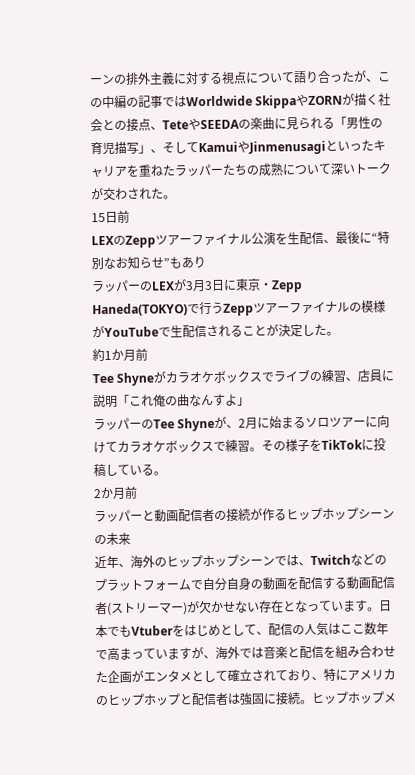ーンの排外主義に対する視点について語り合ったが、この中編の記事ではWorldwide SkippaやZORNが描く社会との接点、TeteやSEEDAの楽曲に見られる「男性の育児描写」、そしてKamuiやJinmenusagiといったキャリアを重ねたラッパーたちの成熟について深いトークが交わされた。
15日前
LEXのZeppツアーファイナル公演を生配信、最後に“特別なお知らせ”もあり
ラッパーのLEXが3月3日に東京・Zepp Haneda(TOKYO)で行うZeppツアーファイナルの模様がYouTubeで生配信されることが決定した。
約1か月前
Tee Shyneがカラオケボックスでライブの練習、店員に説明「これ俺の曲なんすよ」
ラッパーのTee Shyneが、2月に始まるソロツアーに向けてカラオケボックスで練習。その様子をTikTokに投稿している。
2か月前
ラッパーと動画配信者の接続が作るヒップホップシーンの未来
近年、海外のヒップホップシーンでは、Twitchなどのプラットフォームで自分自身の動画を配信する動画配信者(ストリーマー)が欠かせない存在となっています。日本でもVtuberをはじめとして、配信の人気はここ数年で高まっていますが、海外では音楽と配信を組み合わせた企画がエンタメとして確立されており、特にアメリカのヒップホップと配信者は強固に接続。ヒップホップメ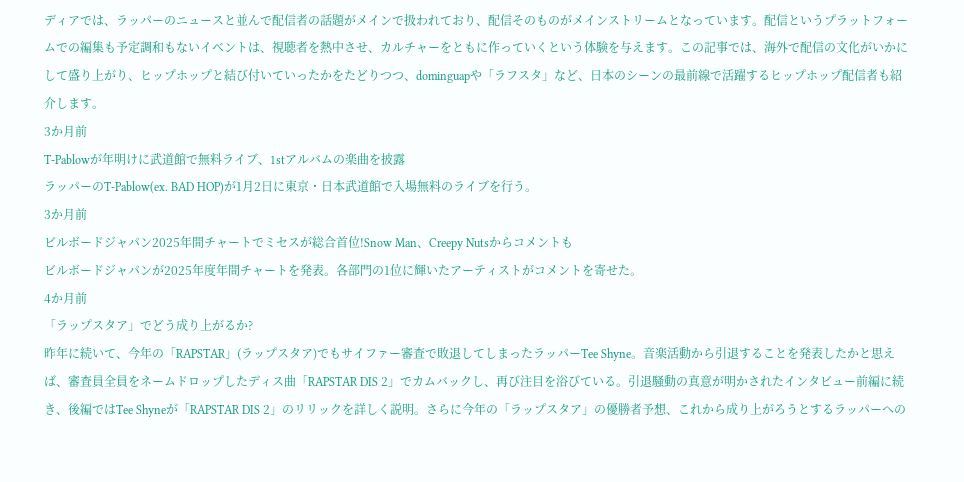ディアでは、ラッパーのニュースと並んで配信者の話題がメインで扱われており、配信そのものがメインストリームとなっています。配信というプラットフォームでの編集も予定調和もないイベントは、視聴者を熱中させ、カルチャーをともに作っていくという体験を与えます。この記事では、海外で配信の文化がいかにして盛り上がり、ヒップホップと結び付いていったかをたどりつつ、dominguapや「ラフスタ」など、日本のシーンの最前線で活躍するヒップホップ配信者も紹介します。
3か月前
T-Pablowが年明けに武道館で無料ライブ、1stアルバムの楽曲を披露
ラッパーのT-Pablow(ex. BAD HOP)が1月2日に東京・日本武道館で入場無料のライブを行う。
3か月前
ビルボードジャパン2025年間チャートでミセスが総合首位!Snow Man、Creepy Nutsからコメントも
ビルボードジャパンが2025年度年間チャートを発表。各部門の1位に輝いたアーティストがコメントを寄せた。
4か月前
「ラップスタア」でどう成り上がるか?
昨年に続いて、今年の「RAPSTAR」(ラップスタア)でもサイファー審査で敗退してしまったラッパーTee Shyne。音楽活動から引退することを発表したかと思えば、審査員全員をネームドロップしたディス曲「RAPSTAR DIS 2」でカムバックし、再び注目を浴びている。引退騒動の真意が明かされたインタビュー前編に続き、後編ではTee Shyneが「RAPSTAR DIS 2」のリリックを詳しく説明。さらに今年の「ラップスタア」の優勝者予想、これから成り上がろうとするラッパーへの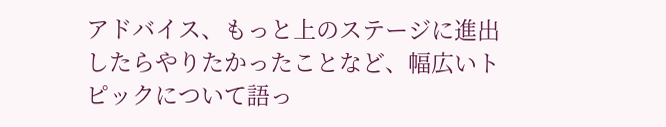アドバイス、もっと上のステージに進出したらやりたかったことなど、幅広いトピックについて語っ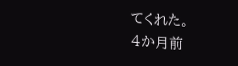てくれた。
4か月前